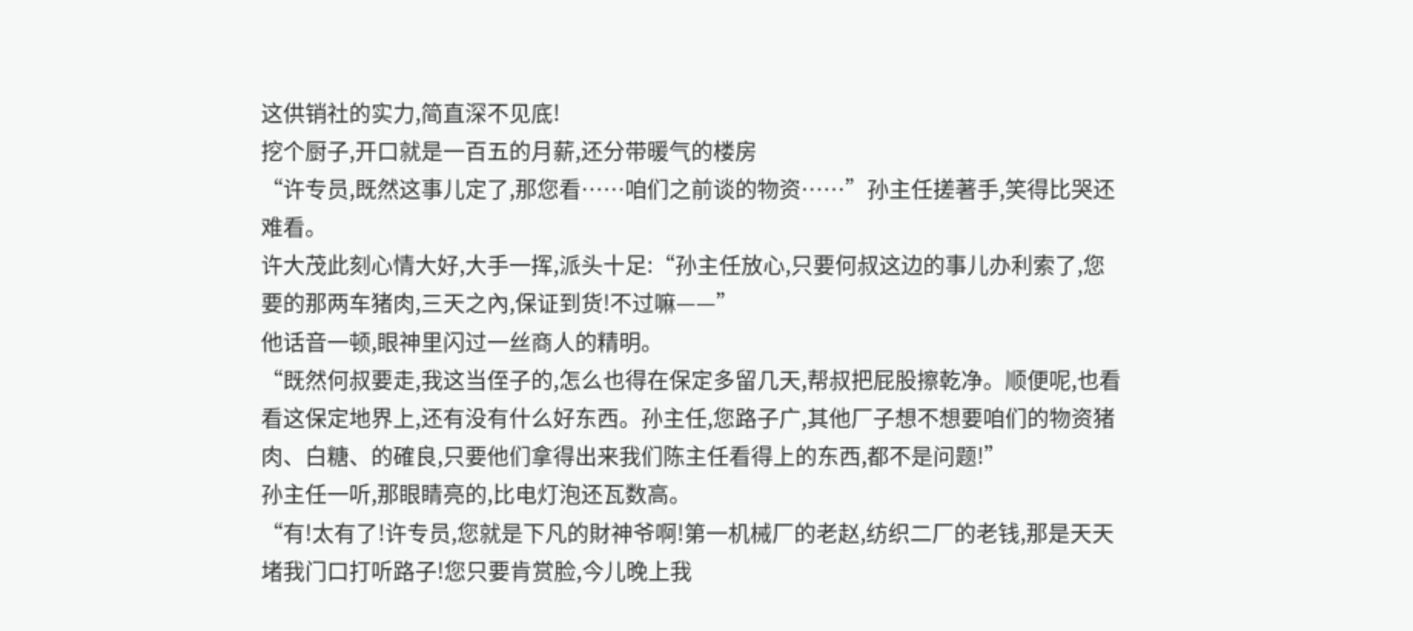这供销社的实力,简直深不见底!
挖个厨子,开口就是一百五的月薪,还分带暖气的楼房
“许专员,既然这事儿定了,那您看……咱们之前谈的物资……”孙主任搓著手,笑得比哭还难看。
许大茂此刻心情大好,大手一挥,派头十足:“孙主任放心,只要何叔这边的事儿办利索了,您要的那两车猪肉,三天之內,保证到货!不过嘛——”
他话音一顿,眼神里闪过一丝商人的精明。
“既然何叔要走,我这当侄子的,怎么也得在保定多留几天,帮叔把屁股擦乾净。顺便呢,也看看这保定地界上,还有没有什么好东西。孙主任,您路子广,其他厂子想不想要咱们的物资猪肉、白糖、的確良,只要他们拿得出来我们陈主任看得上的东西,都不是问题!”
孙主任一听,那眼睛亮的,比电灯泡还瓦数高。
“有!太有了!许专员,您就是下凡的財神爷啊!第一机械厂的老赵,纺织二厂的老钱,那是天天堵我门口打听路子!您只要肯赏脸,今儿晚上我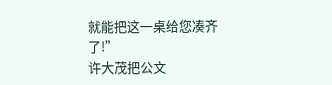就能把这一桌给您凑齐了!”
许大茂把公文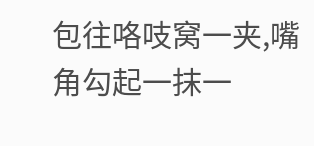包往咯吱窝一夹,嘴角勾起一抹一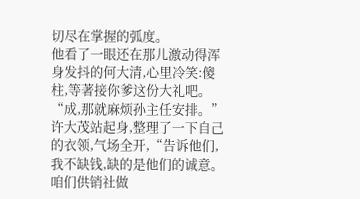切尽在掌握的弧度。
他看了一眼还在那儿激动得浑身发抖的何大清,心里冷笑:傻柱,等著接你爹这份大礼吧。
“成,那就麻烦孙主任安排。”许大茂站起身,整理了一下自己的衣领,气场全开,“告诉他们,我不缺钱,缺的是他们的诚意。咱们供销社做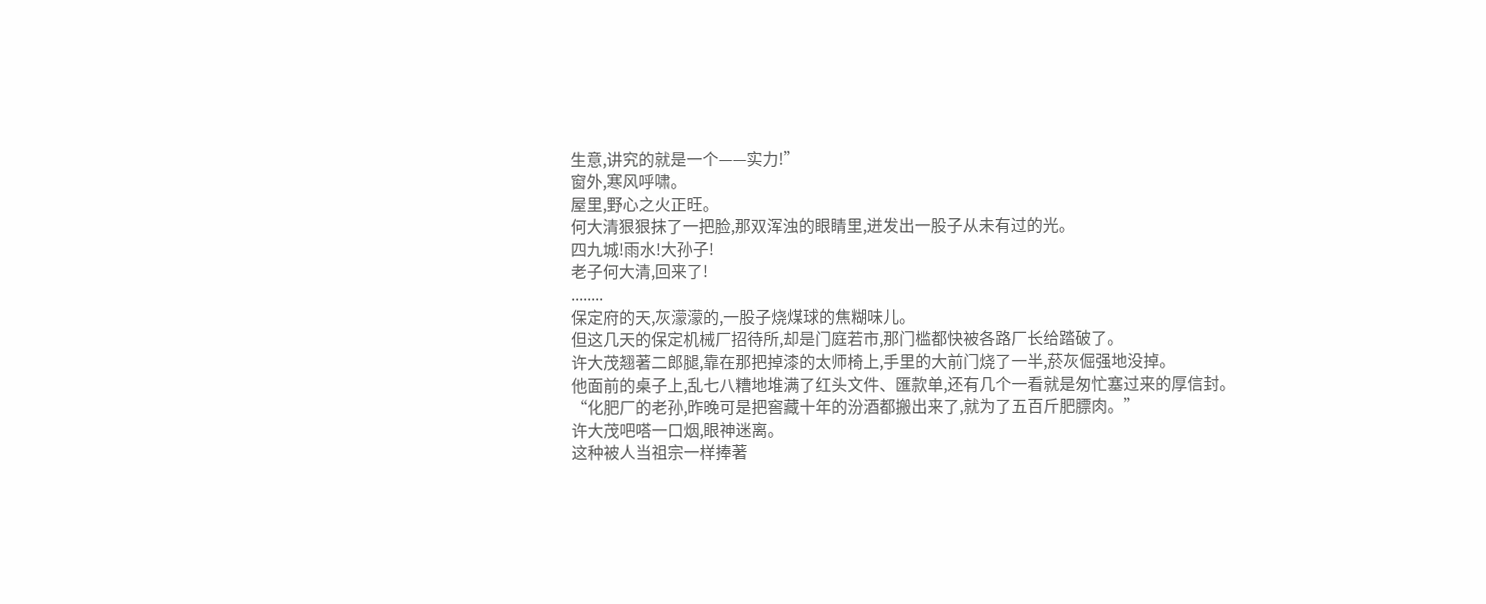生意,讲究的就是一个——实力!”
窗外,寒风呼啸。
屋里,野心之火正旺。
何大清狠狠抹了一把脸,那双浑浊的眼睛里,迸发出一股子从未有过的光。
四九城!雨水!大孙子!
老子何大清,回来了!
........
保定府的天,灰濛濛的,一股子烧煤球的焦糊味儿。
但这几天的保定机械厂招待所,却是门庭若市,那门槛都快被各路厂长给踏破了。
许大茂翘著二郎腿,靠在那把掉漆的太师椅上,手里的大前门烧了一半,菸灰倔强地没掉。
他面前的桌子上,乱七八糟地堆满了红头文件、匯款单,还有几个一看就是匆忙塞过来的厚信封。
“化肥厂的老孙,昨晚可是把窖藏十年的汾酒都搬出来了,就为了五百斤肥膘肉。”
许大茂吧嗒一口烟,眼神迷离。
这种被人当祖宗一样捧著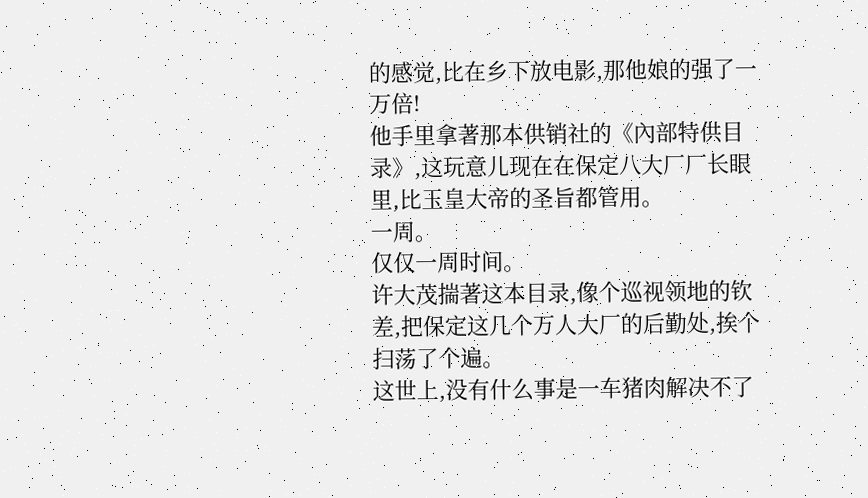的感觉,比在乡下放电影,那他娘的强了一万倍!
他手里拿著那本供销社的《內部特供目录》,这玩意儿现在在保定八大厂厂长眼里,比玉皇大帝的圣旨都管用。
一周。
仅仅一周时间。
许大茂揣著这本目录,像个巡视领地的钦差,把保定这几个万人大厂的后勤处,挨个扫荡了个遍。
这世上,没有什么事是一车猪肉解决不了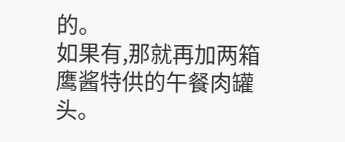的。
如果有,那就再加两箱鹰酱特供的午餐肉罐头。